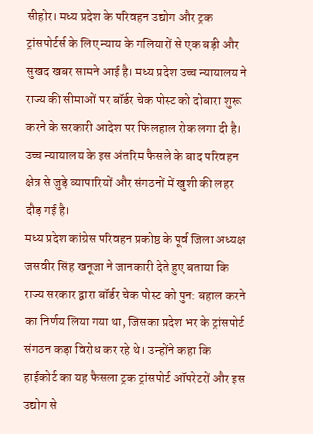सीहोर। मध्य प्रदेश के परिवहन उद्योग और ट्रक ट्रांसपोर्टर्स के लिए न्याय के गलियारों से एक बड़ी और सुखद खबर सामने आई है। मध्य प्रदेश उच्च न्यायालय ने राज्य की सीमाओं पर बॉर्डर चेक पोस्ट को दोबारा शुरू करने के सरकारी आदेश पर फिलहाल रोक लगा दी है। उच्च न्यायालय के इस अंतरिम फैसले के बाद परिवहन क्षेत्र से जुड़े व्यापारियों और संगठनों में खुशी की लहर दौड़ गई है।
मध्य प्रदेश कांग्रेस परिवहन प्रकोष्ठ के पूर्व जिला अध्यक्ष जसवीर सिंह खनूजा ने जानकारी देते हुए बताया कि राज्य सरकार द्वारा बॉर्डर चेक पोस्ट को पुन: बहाल करने का निर्णय लिया गया था, जिसका प्रदेश भर के ट्रांसपोर्ट संगठन कड़ा विरोध कर रहे थे। उन्होंने कहा कि हाईकोर्ट का यह फैसला ट्रक ट्रांसपोर्ट ऑपरेटरों और इस उद्योग से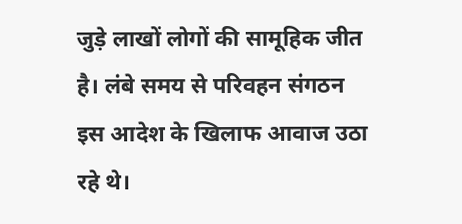जुड़े लाखों लोगों की सामूहिक जीत है। लंबे समय से परिवहन संगठन इस आदेश के खिलाफ आवाज उठा रहे थे।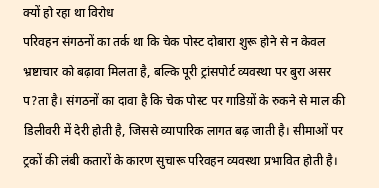क्यों हो रहा था विरोध
परिवहन संगठनों का तर्क था कि चेक पोस्ट दोबारा शुरू होने से न केवल भ्रष्टाचार को बढ़ावा मिलता है, बल्कि पूरी ट्रांसपोर्ट व्यवस्था पर बुरा असर प?ता है। संगठनों का दावा है कि चेक पोस्ट पर गाडिय़ों के रुकने से माल की डिलीवरी में देरी होती है, जिससे व्यापारिक लागत बढ़ जाती है। सीमाओं पर ट्रकों की लंबी कतारों के कारण सुचारू परिवहन व्यवस्था प्रभावित होती है।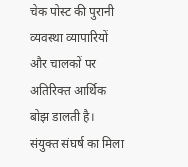चेक पोस्ट की पुरानी व्यवस्था व्यापारियों और चालकों पर अतिरिक्त आर्थिक बोझ डालती है।
संयुक्त संघर्ष का मिला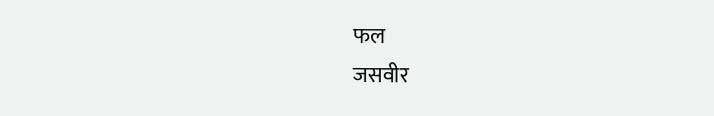फल
जसवीर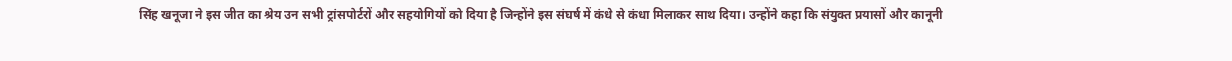सिंह खनूजा ने इस जीत का श्रेय उन सभी ट्रांसपोर्टरों और सहयोगियों को दिया है जिन्होंने इस संघर्ष में कंधे से कंधा मिलाकर साथ दिया। उन्होंने कहा कि संयुक्त प्रयासों और कानूनी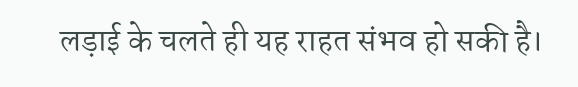लड़ाई के चलते ही यह राहत संभव हो सकी है।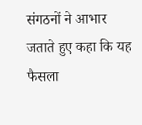संगठनों ने आभार जताते हुए कहा कि यह फैसला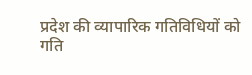प्रदेश की व्यापारिक गतिविधियों को गति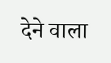देने वाला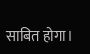साबित होगा।